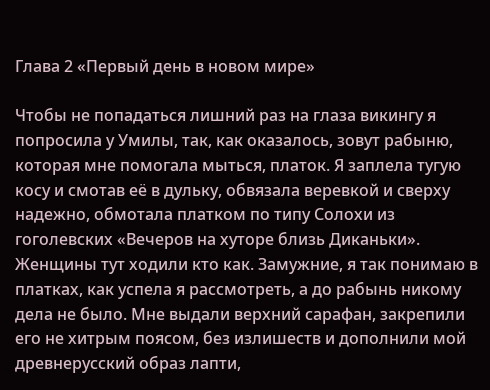Глава 2 «Первый день в новом мире»

Чтобы не попадаться лишний раз на глаза викингу я попросила у Умилы, так, как оказалось, зовут рабыню, которая мне помогала мыться, платок. Я заплела тугую косу и смотав её в дульку, обвязала веревкой и сверху надежно, обмотала платком по типу Солохи из гоголевских «Вечеров на хуторе близь Диканьки». Женщины тут ходили кто как. Замужние, я так понимаю в платках, как успела я рассмотреть, а до рабынь никому дела не было. Мне выдали верхний сарафан, закрепили его не хитрым поясом, без излишеств и дополнили мой древнерусский образ лапти,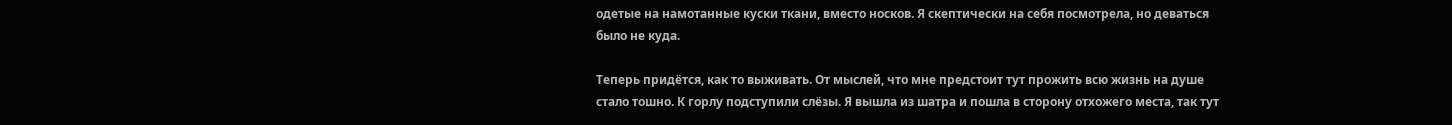одетые на намотанные куски ткани, вместо носков. Я скептически на себя посмотрела, но деваться было не куда.

Теперь придётся, как то выживать. От мыслей, что мне предстоит тут прожить всю жизнь на душе стало тошно. К горлу подступили слёзы. Я вышла из шатра и пошла в сторону отхожего места, так тут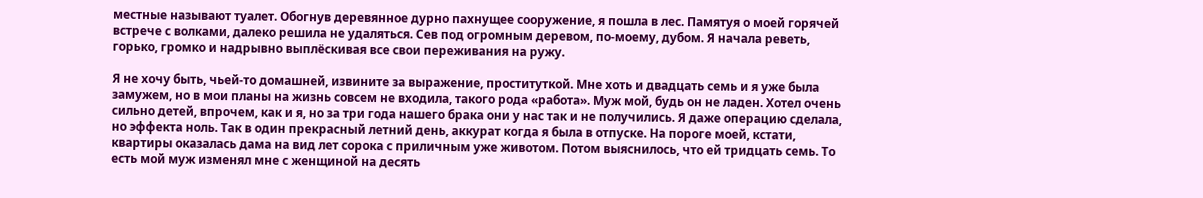местные называют туалет. Обогнув деревянное дурно пахнущее сооружение, я пошла в лес. Памятуя о моей горячей встрече с волками, далеко решила не удаляться. Сев под огромным деревом, по-моему, дубом. Я начала реветь, горько, громко и надрывно выплёскивая все свои переживания на ружу.

Я не хочу быть, чьей-то домашней, извините за выражение, проституткой. Мне хоть и двадцать семь и я уже была замужем, но в мои планы на жизнь совсем не входила, такого рода «работа». Муж мой, будь он не ладен. Хотел очень сильно детей, впрочем, как и я, но за три года нашего брака они у нас так и не получились. Я даже операцию сделала, но эффекта ноль. Так в один прекрасный летний день, аккурат когда я была в отпуске. На пороге моей, кстати, квартиры оказалась дама на вид лет сорока с приличным уже животом. Потом выяснилось, что ей тридцать семь. То есть мой муж изменял мне с женщиной на десять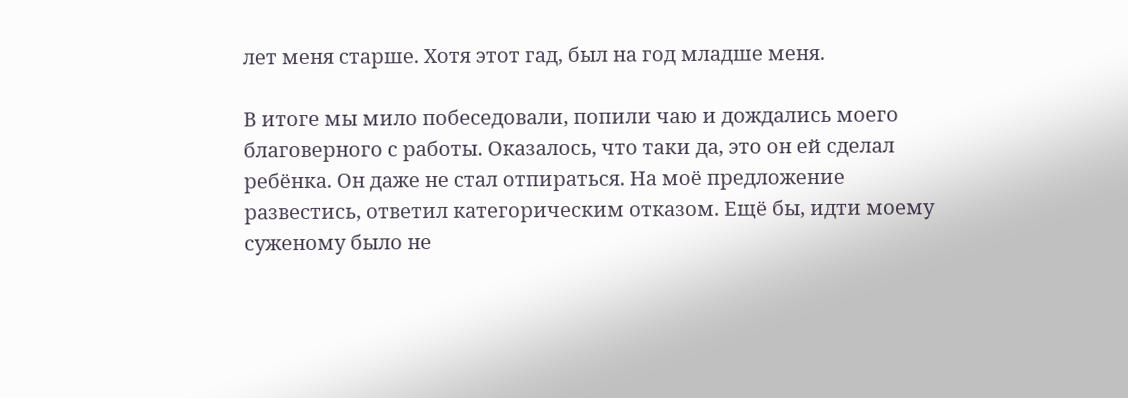лет меня старше. Хотя этот гад, был на год младше меня.

В итоге мы мило побеседовали, попили чаю и дождались моего благоверного с работы. Оказалось, что таки да, это он ей сделал ребёнка. Он даже не стал отпираться. На моё предложение развестись, ответил категорическим отказом. Ещё бы, идти моему суженому было не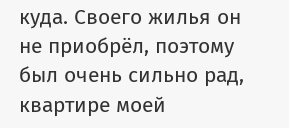куда. Своего жилья он не приобрёл, поэтому был очень сильно рад, квартире моей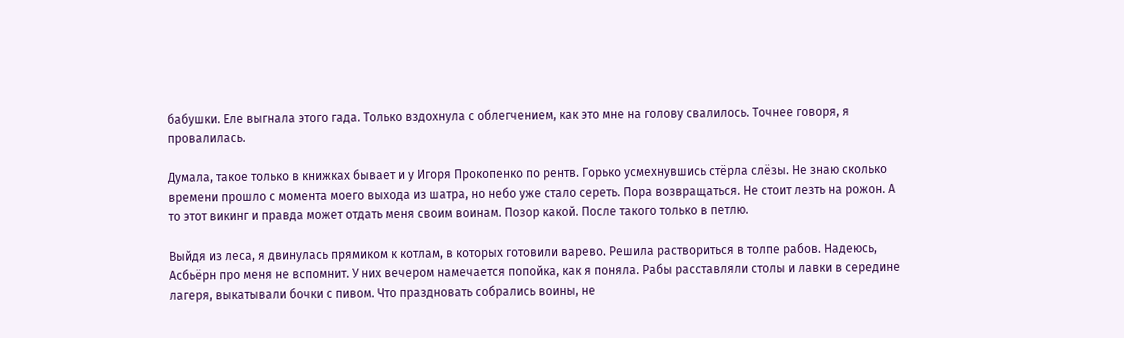бабушки. Еле выгнала этого гада. Только вздохнула с облегчением, как это мне на голову свалилось. Точнее говоря, я провалилась.

Думала, такое только в книжках бывает и у Игоря Прокопенко по рентв. Горько усмехнувшись стёрла слёзы. Не знаю сколько времени прошло с момента моего выхода из шатра, но небо уже стало сереть. Пора возвращаться. Не стоит лезть на рожон. А то этот викинг и правда может отдать меня своим воинам. Позор какой. После такого только в петлю.

Выйдя из леса, я двинулась прямиком к котлам, в которых готовили варево. Решила раствориться в толпе рабов. Надеюсь, Асбьёрн про меня не вспомнит. У них вечером намечается попойка, как я поняла. Рабы расставляли столы и лавки в середине лагеря, выкатывали бочки с пивом. Что праздновать собрались воины, не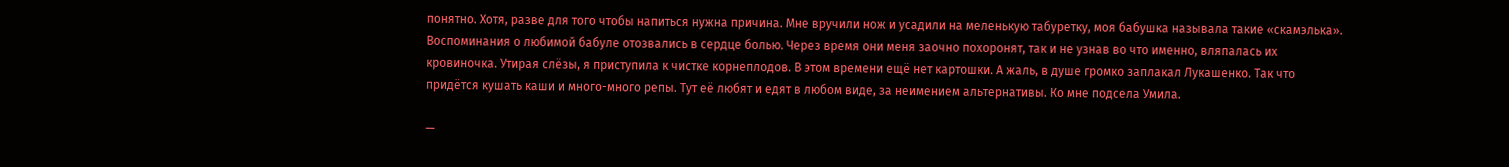понятно. Хотя, разве для того чтобы напиться нужна причина. Мне вручили нож и усадили на меленькую табуретку, моя бабушка называла такие «скамэлька». Воспоминания о любимой бабуле отозвались в сердце болью. Через время они меня заочно похоронят, так и не узнав во что именно, вляпалась их кровиночка. Утирая слёзы, я приступила к чистке корнеплодов. В этом времени ещё нет картошки. А жаль, в душе громко заплакал Лукашенко. Так что придётся кушать каши и много-много репы. Тут её любят и едят в любом виде, за неимением альтернативы. Ко мне подсела Умила.

—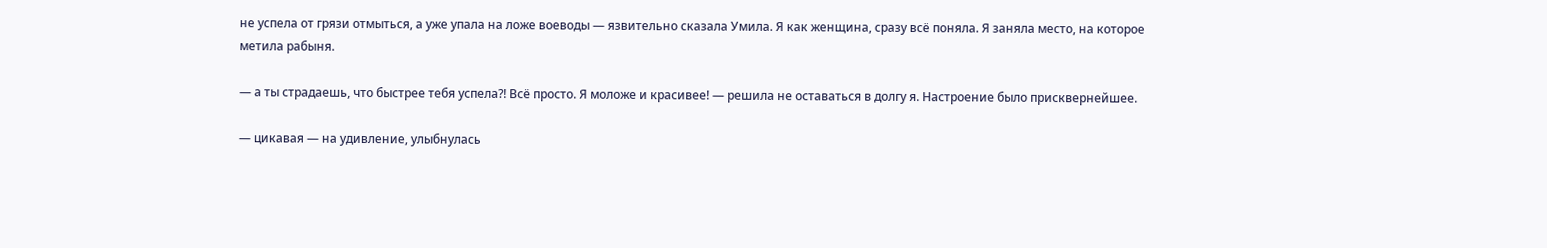не успела от грязи отмыться, а уже упала на ложе воеводы — язвительно сказала Умила. Я как женщина, сразу всё поняла. Я заняла место, на которое метила рабыня.

— а ты страдаешь, что быстрее тебя успела?! Всё просто. Я моложе и красивее! — решила не оставаться в долгу я. Настроение было присквернейшее.

— цикавая — на удивление, улыбнулась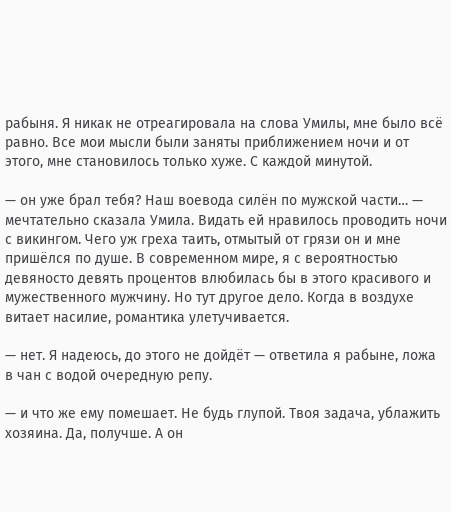рабыня. Я никак не отреагировала на слова Умилы, мне было всё равно. Все мои мысли были заняты приближением ночи и от этого, мне становилось только хуже. С каждой минутой.

— он уже брал тебя? Наш воевода силён по мужской части… — мечтательно сказала Умила. Видать ей нравилось проводить ночи с викингом. Чего уж греха таить, отмытый от грязи он и мне пришёлся по душе. В современном мире, я с вероятностью девяносто девять процентов влюбилась бы в этого красивого и мужественного мужчину. Но тут другое дело. Когда в воздухе витает насилие, романтика улетучивается.

— нет. Я надеюсь, до этого не дойдёт — ответила я рабыне, ложа в чан с водой очередную репу.

— и что же ему помешает. Не будь глупой. Твоя задача, ублажить хозяина. Да, получше. А он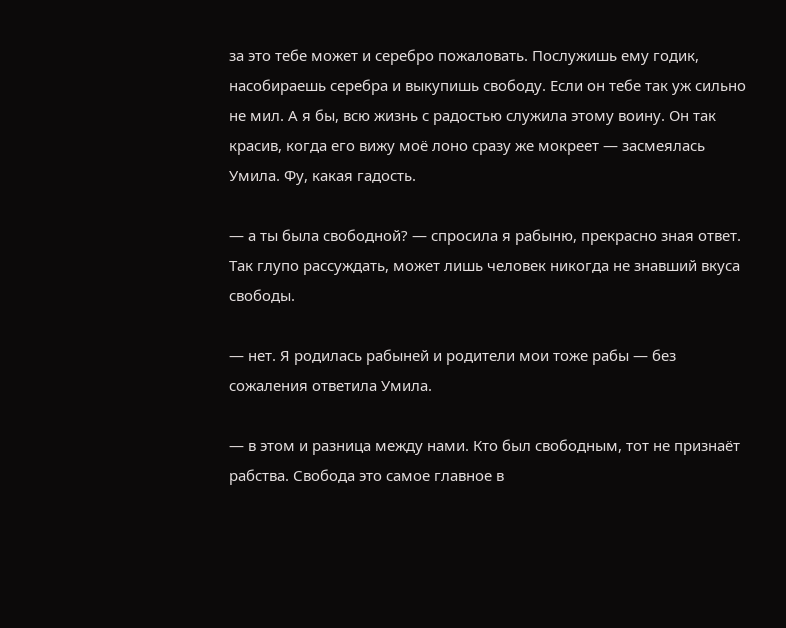за это тебе может и серебро пожаловать. Послужишь ему годик, насобираешь серебра и выкупишь свободу. Если он тебе так уж сильно не мил. А я бы, всю жизнь с радостью служила этому воину. Он так красив, когда его вижу моё лоно сразу же мокреет — засмеялась Умила. Фу, какая гадость.

— а ты была свободной? — спросила я рабыню, прекрасно зная ответ. Так глупо рассуждать, может лишь человек никогда не знавший вкуса свободы.

— нет. Я родилась рабыней и родители мои тоже рабы — без сожаления ответила Умила.

— в этом и разница между нами. Кто был свободным, тот не признаёт рабства. Свобода это самое главное в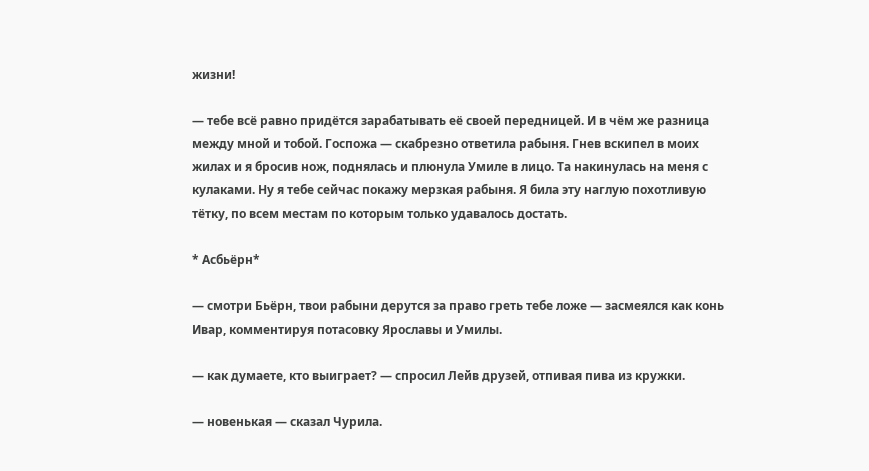жизни!

— тебе всё равно придётся зарабатывать её своей передницей. И в чём же разница между мной и тобой. Госпожа — скабрезно ответила рабыня. Гнев вскипел в моих жилах и я бросив нож, поднялась и плюнула Умиле в лицо. Та накинулась на меня с кулаками. Ну я тебе сейчас покажу мерзкая рабыня. Я била эту наглую похотливую тётку, по всем местам по которым только удавалось достать.

* Асбьёрн*

— смотри Бьёрн, твои рабыни дерутся за право греть тебе ложе — засмеялся как конь Ивар, комментируя потасовку Ярославы и Умилы.

— как думаете, кто выиграет? — спросил Лейв друзей, отпивая пива из кружки.

— новенькая — сказал Чурила.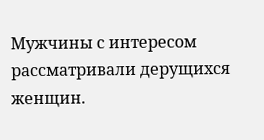Мужчины с интересом рассматривали дерущихся женщин.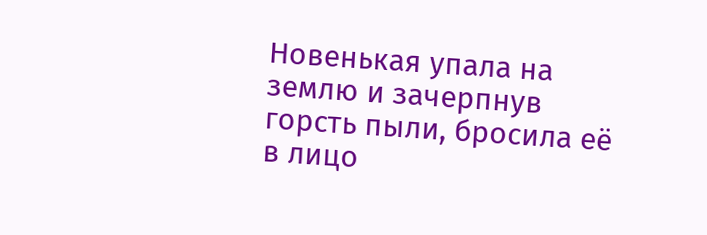Новенькая упала на землю и зачерпнув горсть пыли, бросила её в лицо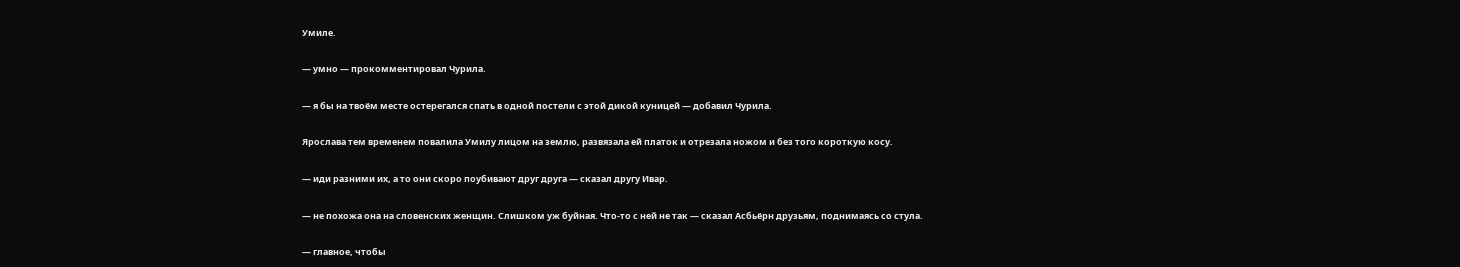Умиле.

— умно — прокомментировал Чурила.

— я бы на твоём месте остерегался спать в одной постели с этой дикой куницей — добавил Чурила.

Ярослава тем временем повалила Умилу лицом на землю, развязала ей платок и отрезала ножом и без того короткую косу.

— иди разними их, а то они скоро поубивают друг друга — сказал другу Ивар.

— не похожа она на словенских женщин. Слишком уж буйная. Что-то с ней не так — сказал Асбьёрн друзьям, поднимаясь со стула.

— главное, чтобы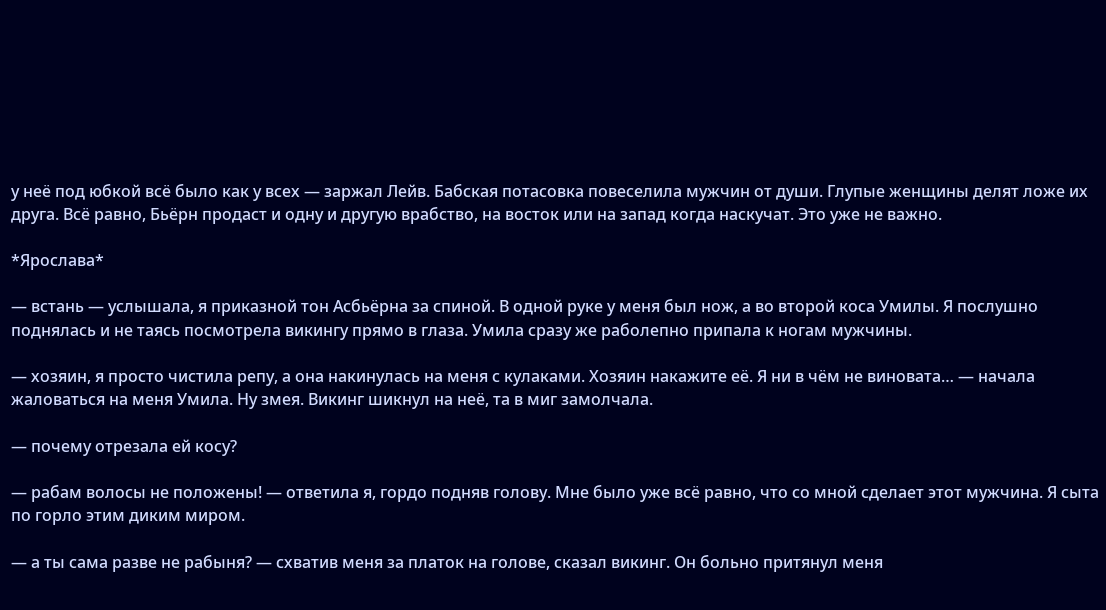у неё под юбкой всё было как у всех — заржал Лейв. Бабская потасовка повеселила мужчин от души. Глупые женщины делят ложе их друга. Всё равно, Бьёрн продаст и одну и другую врабство, на восток или на запад когда наскучат. Это уже не важно.

*Ярослава*

— встань — услышала, я приказной тон Асбьёрна за спиной. В одной руке у меня был нож, а во второй коса Умилы. Я послушно поднялась и не таясь посмотрела викингу прямо в глаза. Умила сразу же раболепно припала к ногам мужчины.

— хозяин, я просто чистила репу, а она накинулась на меня с кулаками. Хозяин накажите её. Я ни в чём не виновата… — начала жаловаться на меня Умила. Ну змея. Викинг шикнул на неё, та в миг замолчала.

— почему отрезала ей косу?

— рабам волосы не положены! — ответила я, гордо подняв голову. Мне было уже всё равно, что со мной сделает этот мужчина. Я сыта по горло этим диким миром.

— а ты сама разве не рабыня? — схватив меня за платок на голове, сказал викинг. Он больно притянул меня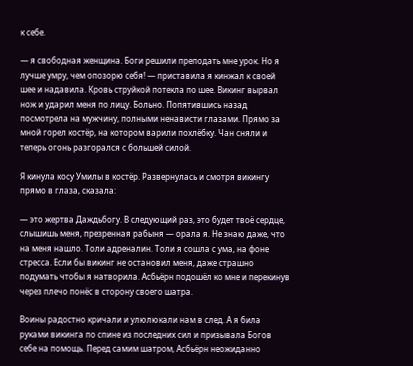к себе.

— я свободная женщина. Боги решили преподать мне урок. Но я лучше умру, чем опозорю себя! — приставила я кинжал к своей шее и надавила. Кровь струйкой потекла по шее. Викинг вырвал нож и ударил меня по лицу. Больно. Попятившись назад посмотрела на мужчину, полными ненависти глазами. Прямо за мной горел костёр, на котором варили похлёбку. Чан сняли и теперь огонь разгорался с большей силой.

Я кинула косу Умилы в костёр. Развернулась и смотря викингу прямо в глаза, сказала:

— это жертва Даждьбогу. В следующий раз, это будет твоё сердце, слышишь меня, презренная рабыня — орала я. Не знаю даже, что на меня нашло. Толи адреналин. Толи я сошла с ума, на фоне стресса. Если бы викинг не остановил меня, даже страшно подумать чтобы я натворила. Асбьёрн подошёл ко мне и перекинув через плечо понёс в сторону своего шатра.

Воины радостно кричали и улюлюкали нам в след. А я била руками викинга по спине из последних сил и призывала Богов себе на помощь. Перед самим шатром, Асбьёрн неожиданно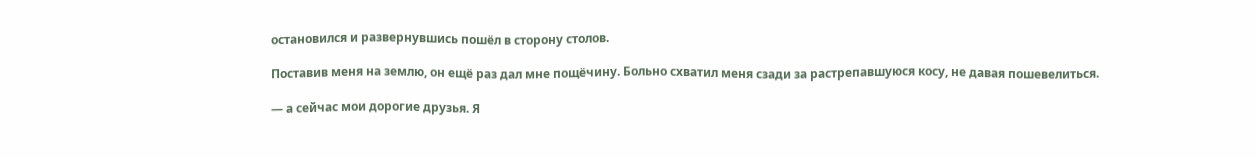остановился и развернувшись пошёл в сторону столов.

Поставив меня на землю, он ещё раз дал мне пощёчину. Больно схватил меня сзади за растрепавшуюся косу, не давая пошевелиться.

— а сейчас мои дорогие друзья. Я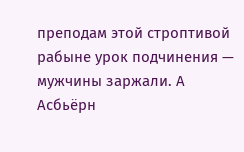преподам этой строптивой рабыне урок подчинения — мужчины заржали. А Асбьёрн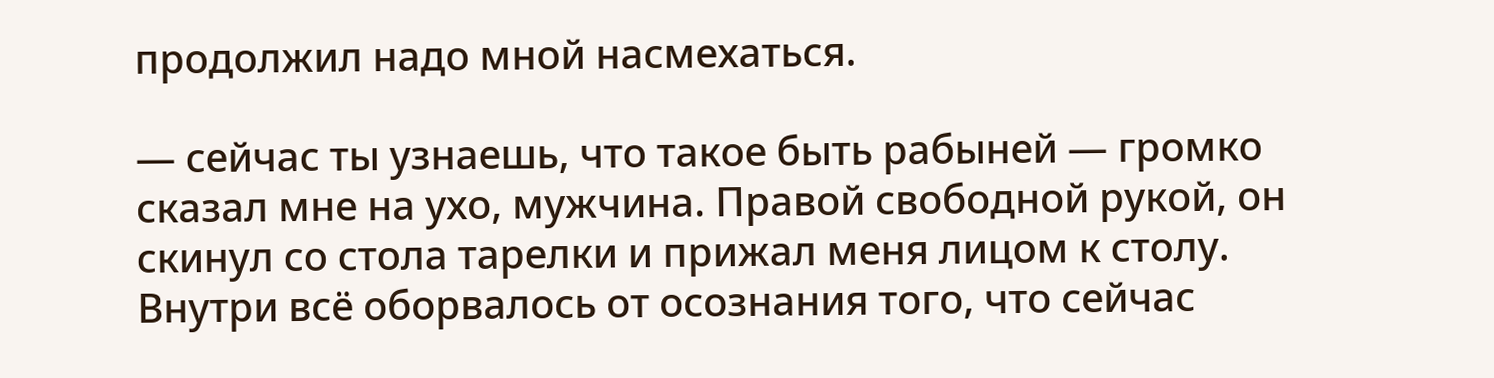продолжил надо мной насмехаться.

— сейчас ты узнаешь, что такое быть рабыней — громко сказал мне на ухо, мужчина. Правой свободной рукой, он скинул со стола тарелки и прижал меня лицом к столу. Внутри всё оборвалось от осознания того, что сейчас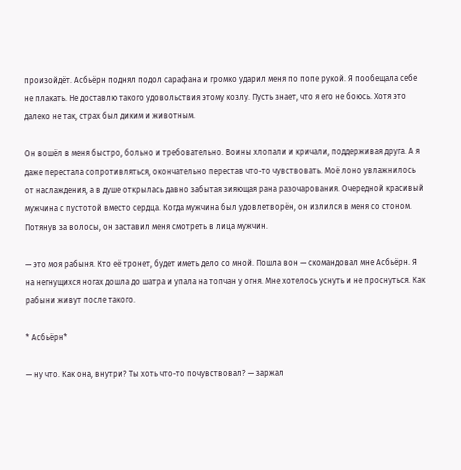произойдёт. Асбьёрн поднял подол сарафана и громко ударил меня по попе рукой. Я пообещала себе не плакать. Не доставлю такого удовольствия этому козлу. Пусть знает, что я его не боюсь. Хотя это далеко не так, страх был диким и животным.

Он вошёл в меня быстро, больно и требовательно. Воины хлопали и кричали, поддерживая друга. А я даже перестала сопротивляться, окончательно перестав что-то чувствовать. Моё лоно увлажнилось от наслаждения, а в душе открылась давно забытая зияющая рана разочарования. Очередной красивый мужчина с пустотой вместо сердца. Когда мужчина был удовлетворён, он излился в меня со стоном. Потянув за волосы, он заставил меня смотреть в лица мужчин.

— это моя рабыня. Кто её тронет, будет иметь дело со мной. Пошла вон — скомандовал мне Асбьёрн. Я на негнущихся ногах дошла до шатра и упала на топчан у огня. Мне хотелось уснуть и не проснуться. Как рабыни живут после такого.

* Асбьёрн*

— ну что. Как она, внутри? Ты хоть что-то почувствовал? — заржал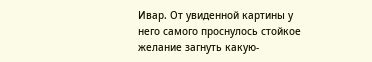Ивар. От увиденной картины у него самого проснулось стойкое желание загнуть какую-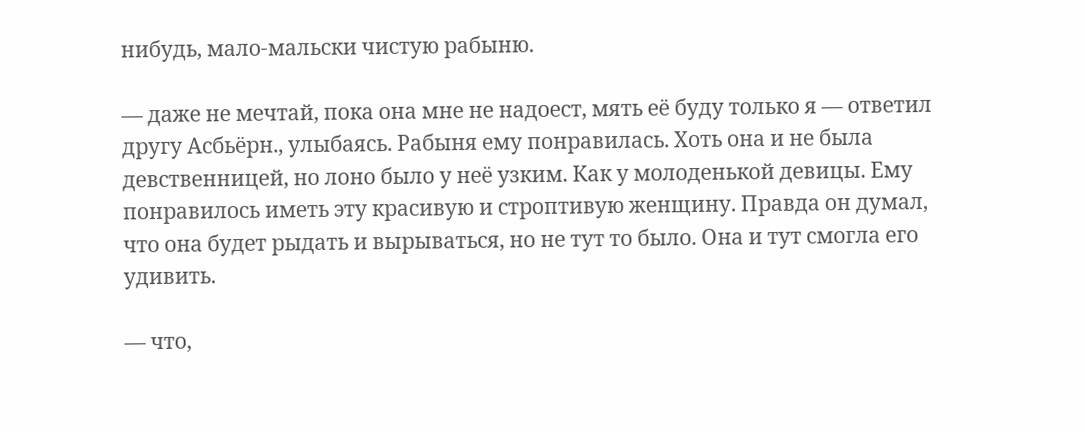нибудь, мало-мальски чистую рабыню.

— даже не мечтай, пока она мне не надоест, мять её буду только я — ответил другу Асбьёрн., улыбаясь. Рабыня ему понравилась. Хоть она и не была девственницей, но лоно было у неё узким. Как у молоденькой девицы. Ему понравилось иметь эту красивую и строптивую женщину. Правда он думал, что она будет рыдать и вырываться, но не тут то было. Она и тут смогла его удивить.

— что,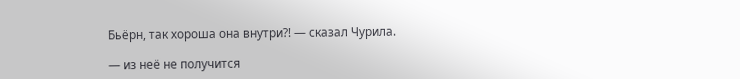Бьёрн, так хороша она внутри?! — сказал Чурила.

— из неё не получится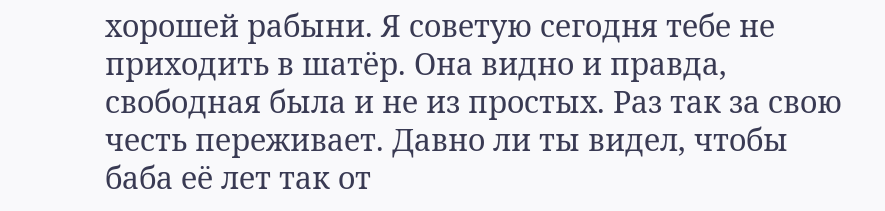хорошей рабыни. Я советую сегодня тебе не приходить в шатёр. Она видно и правда, свободная была и не из простых. Раз так за свою честь переживает. Давно ли ты видел, чтобы баба её лет так от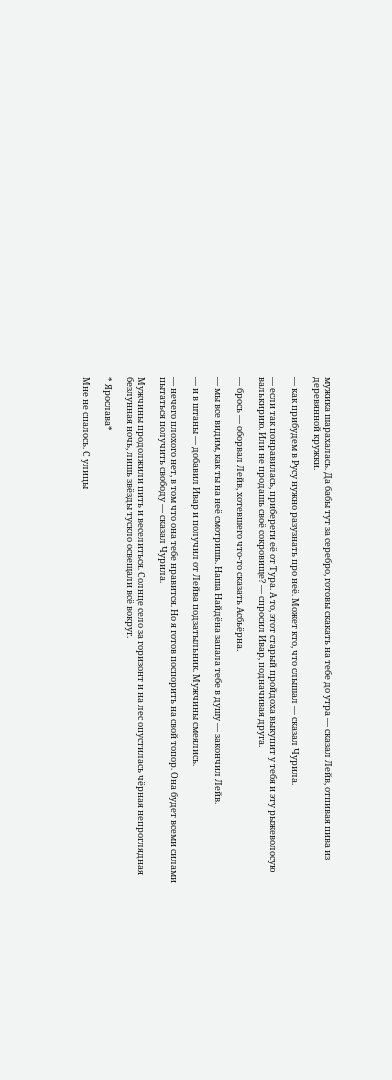мужика шарахалась. Да бабы тут за серебро, готовы скакать на тебе до утра — сказал Лейв, отпивая пива из деревянной кружки.

— как прибудем в Русу нужно разузнать про неё. Может кто, что слышал — сказал Чурила.

— если так понравилась, прибереги её от Тура. А то, этот старый пройдоха выкупит у тебя и эту рыжеволосую валькирию. Или не продашь своё сокровище? — спросил Ивар, подначивая друга.

— брось — оборвал Лейв, хотевшего что-то сказать Асбьёрна.

— мы все видим, как ты на неё смотришь. Наша Найдёна запала тебе в душу — закончил Лейв.

— и в штаны — добавил Ивар и получил от Лейва подзатыльник. Мужчины смеялись.

— нечего плохого нет, в том что она тебе нравится. Но я готов поспорить на свой топор. Она будет всеми силами пытаться получить свободу — сказал Чурила.

Мужчины продолжили пить и веселиться. Солнце село за горизонт и на лес опустилась чёрная непроглядная безлунная ночь, лишь звёзды тускло освещали всё вокруг.

* Ярослава*

Мне не спалось. С улицы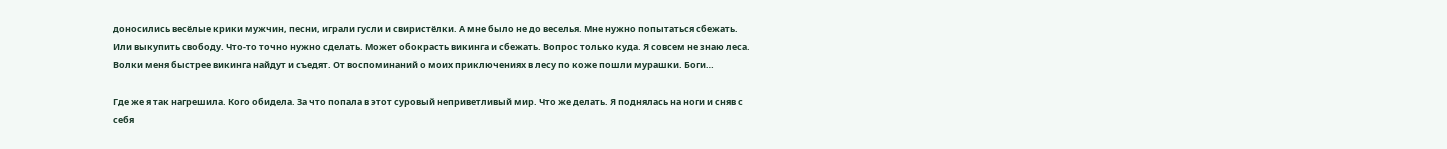доносились весёлые крики мужчин, песни, играли гусли и свиристёлки. А мне было не до веселья. Мне нужно попытаться сбежать. Или выкупить свободу. Что-то точно нужно сделать. Может обокрасть викинга и сбежать. Вопрос только куда. Я совсем не знаю леса. Волки меня быстрее викинга найдут и съедят. От воспоминаний о моих приключениях в лесу по коже пошли мурашки. Боги…

Где же я так нагрешила. Кого обидела. За что попала в этот суровый неприветливый мир. Что же делать. Я поднялась на ноги и сняв с себя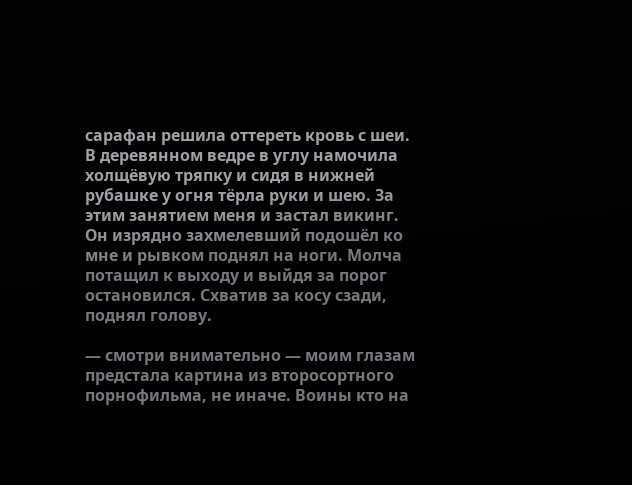сарафан решила оттереть кровь с шеи. В деревянном ведре в углу намочила холщёвую тряпку и сидя в нижней рубашке у огня тёрла руки и шею. За этим занятием меня и застал викинг. Он изрядно захмелевший подошёл ко мне и рывком поднял на ноги. Молча потащил к выходу и выйдя за порог остановился. Схватив за косу сзади, поднял голову.

— смотри внимательно — моим глазам предстала картина из второсортного порнофильма, не иначе. Воины кто на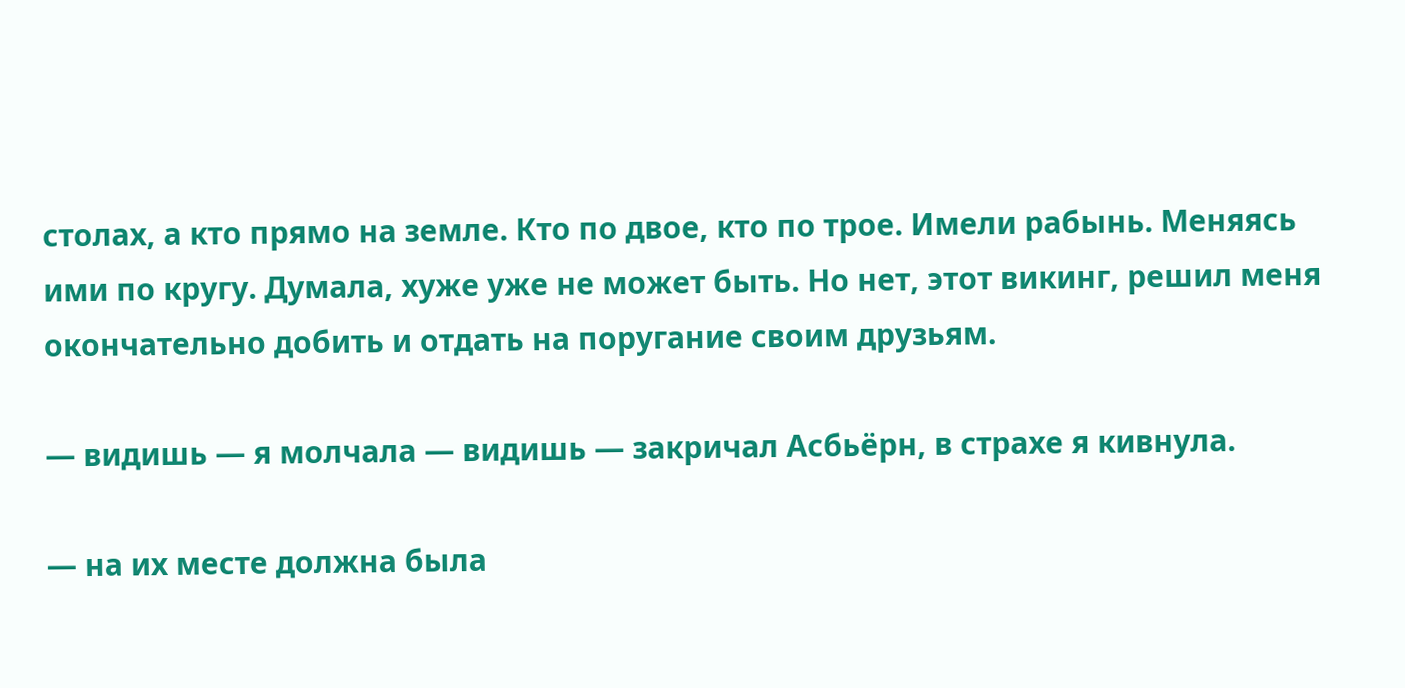столах, а кто прямо на земле. Кто по двое, кто по трое. Имели рабынь. Меняясь ими по кругу. Думала, хуже уже не может быть. Но нет, этот викинг, решил меня окончательно добить и отдать на поругание своим друзьям.

— видишь — я молчала — видишь — закричал Асбьёрн, в страхе я кивнула.

— на их месте должна была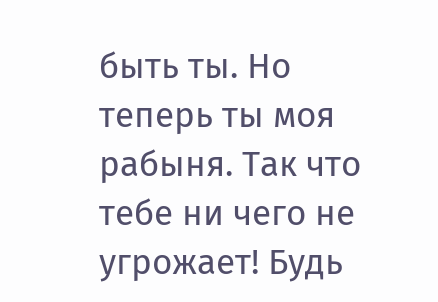быть ты. Но теперь ты моя рабыня. Так что тебе ни чего не угрожает! Будь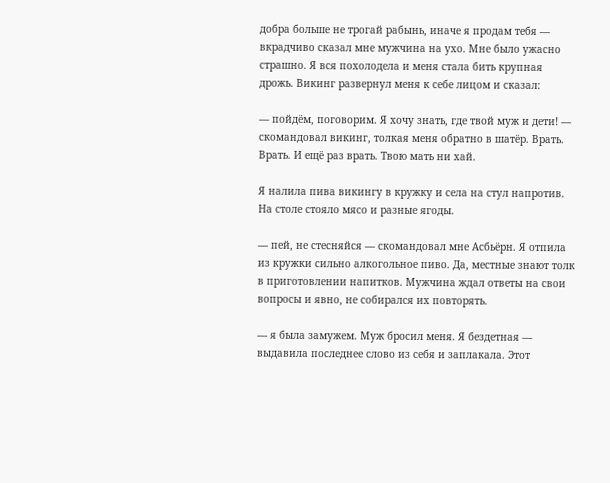добра больше не трогай рабынь, иначе я продам тебя — вкрадчиво сказал мне мужчина на ухо. Мне было ужасно страшно. Я вся похолодела и меня стала бить крупная дрожь. Викинг развернул меня к себе лицом и сказал:

— пойдём, поговорим. Я хочу знать, где твой муж и дети! — скомандовал викинг, толкая меня обратно в шатёр. Врать. Врать. И ещё раз врать. Твою мать ни хай.

Я налила пива викингу в кружку и села на стул напротив. На столе стояло мясо и разные ягоды.

— пей, не стесняйся — скомандовал мне Асбьёрн. Я отпила из кружки сильно алкогольное пиво. Да, местные знают толк в приготовлении напитков. Мужчина ждал ответы на свои вопросы и явно, не собирался их повторять.

— я была замужем. Муж бросил меня. Я бездетная — выдавила последнее слово из себя и заплакала. Этот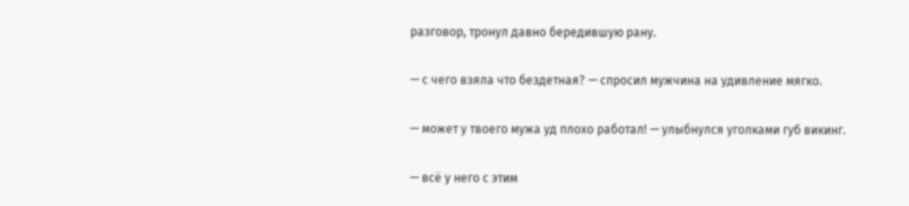разговор, тронул давно бередившую рану.

— с чего взяла что бездетная? — спросил мужчина на удивление мягко.

— может у твоего мужа уд плохо работал! — улыбнулся уголками губ викинг.

— всё у него с этим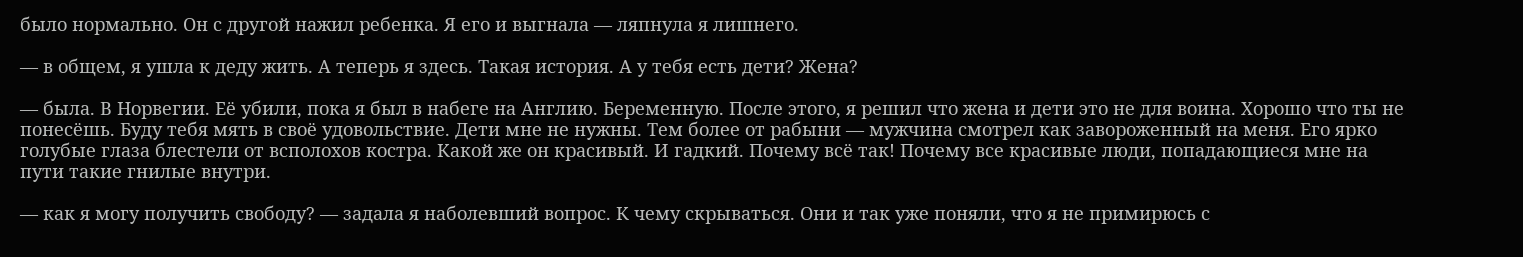было нормально. Он с другой нажил ребенка. Я его и выгнала — ляпнула я лишнего.

— в общем, я ушла к деду жить. А теперь я здесь. Такая история. А у тебя есть дети? Жена?

— была. В Норвегии. Её убили, пока я был в набеге на Англию. Беременную. После этого, я решил что жена и дети это не для воина. Хорошо что ты не понесёшь. Буду тебя мять в своё удовольствие. Дети мне не нужны. Тем более от рабыни — мужчина смотрел как завороженный на меня. Его ярко голубые глаза блестели от всполохов костра. Какой же он красивый. И гадкий. Почему всё так! Почему все красивые люди, попадающиеся мне на пути такие гнилые внутри.

— как я могу получить свободу? — задала я наболевший вопрос. К чему скрываться. Они и так уже поняли, что я не примирюсь с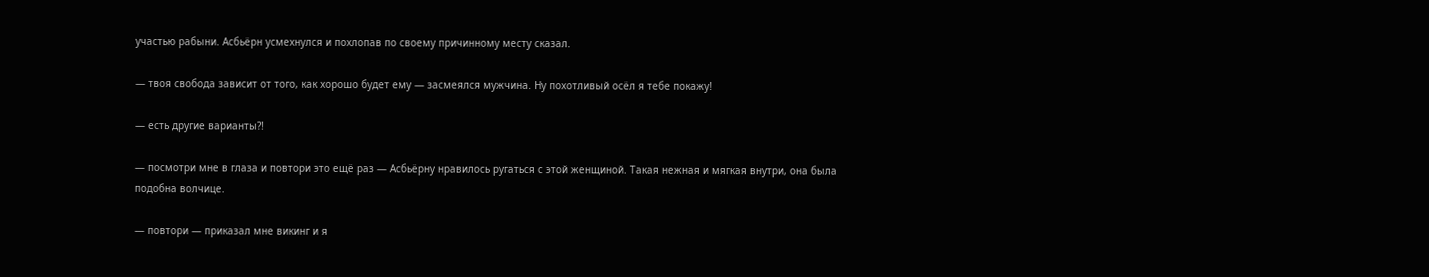участью рабыни. Асбьёрн усмехнулся и похлопав по своему причинному месту сказал.

— твоя свобода зависит от того, как хорошо будет ему — засмеялся мужчина. Ну похотливый осёл я тебе покажу!

— есть другие варианты?!

— посмотри мне в глаза и повтори это ещё раз — Асбьёрну нравилось ругаться с этой женщиной. Такая нежная и мягкая внутри, она была подобна волчице.

— повтори — приказал мне викинг и я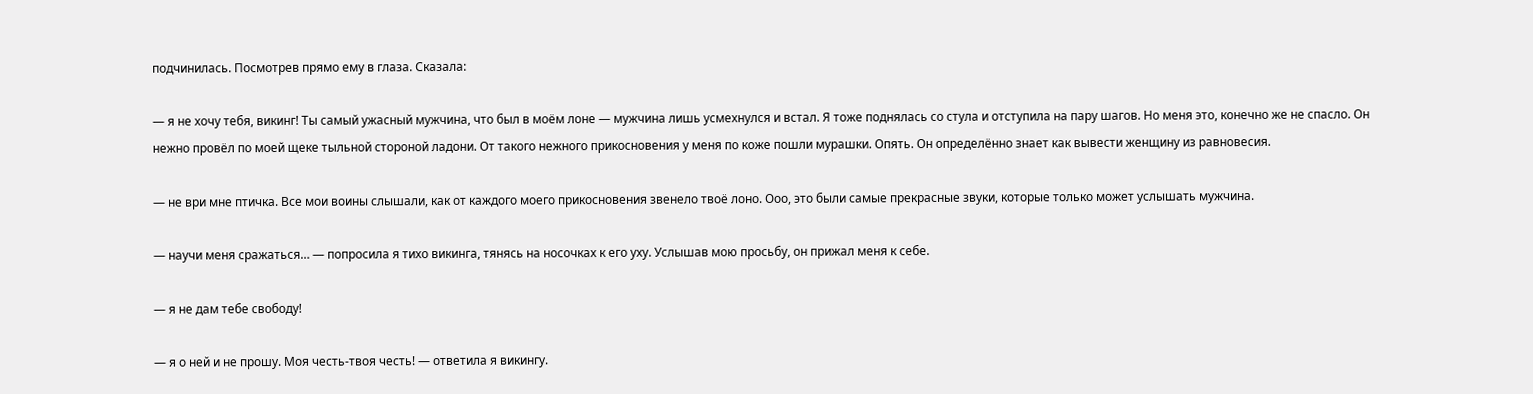подчинилась. Посмотрев прямо ему в глаза. Сказала:

— я не хочу тебя, викинг! Ты самый ужасный мужчина, что был в моём лоне — мужчина лишь усмехнулся и встал. Я тоже поднялась со стула и отступила на пару шагов. Но меня это, конечно же не спасло. Он нежно провёл по моей щеке тыльной стороной ладони. От такого нежного прикосновения у меня по коже пошли мурашки. Опять. Он определённо знает как вывести женщину из равновесия.

— не ври мне птичка. Все мои воины слышали, как от каждого моего прикосновения звенело твоё лоно. Ооо, это были самые прекрасные звуки, которые только может услышать мужчина.

— научи меня сражаться… — попросила я тихо викинга, тянясь на носочках к его уху. Услышав мою просьбу, он прижал меня к себе.

— я не дам тебе свободу!

— я о ней и не прошу. Моя честь-твоя честь! — ответила я викингу.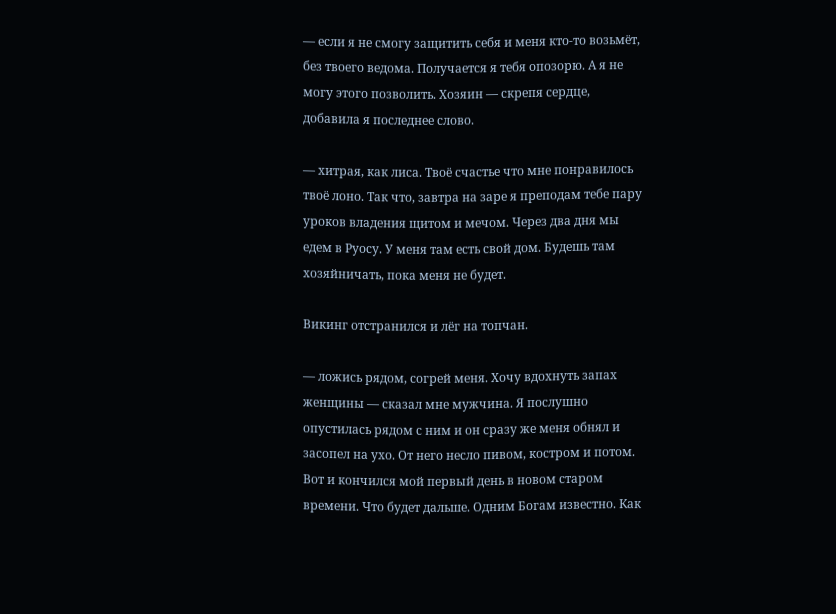— если я не смогу защитить себя и меня кто-то возьмёт, без твоего ведома. Получается я тебя опозорю. А я не могу этого позволить. Хозяин — скрепя сердце, добавила я последнее слово.

— хитрая, как лиса. Твоё счастье что мне понравилось твоё лоно. Так что, завтра на заре я преподам тебе пару уроков владения щитом и мечом. Через два дня мы едем в Руосу. У меня там есть свой дом. Будешь там хозяйничать, пока меня не будет.

Викинг отстранился и лёг на топчан.

— ложись рядом, согрей меня. Хочу вдохнуть запах женщины — сказал мне мужчина. Я послушно опустилась рядом с ним и он сразу же меня обнял и засопел на ухо. От него несло пивом, костром и потом. Вот и кончился мой первый день в новом старом времени. Что будет дальше. Одним Богам известно. Как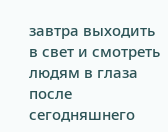завтра выходить в свет и смотреть людям в глаза после сегодняшнего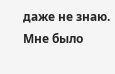даже не знаю. Мне было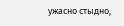ужасно стыдно,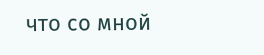что со мной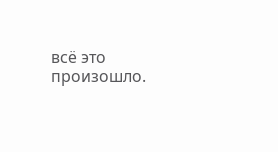всё это произошло.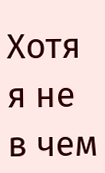Хотя я не в чем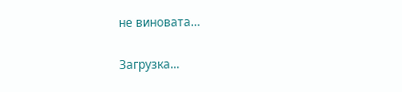не виновата…

Загрузка...